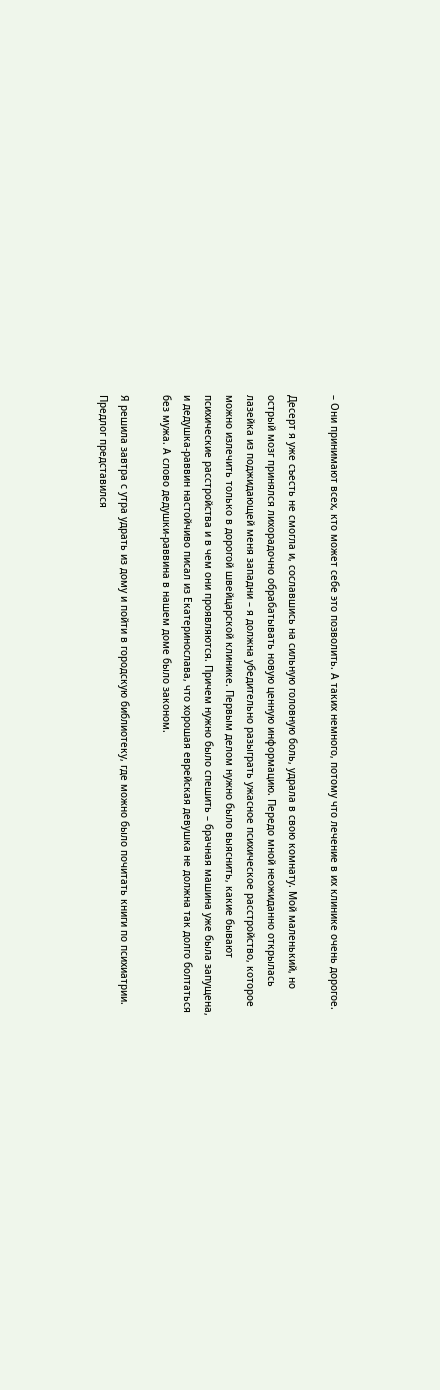– Они принимают всех, кто может себе это позволить. А таких немного, потому что лечение в их клинике очень дорогое.

Десерт я уже съесть не смогла и, сославшись на сильную головную боль, удрала в свою комнату. Мой маленький, но острый мозг принялся лихорадочно обрабатывать новую ценную информацию. Передо мной неожиданно открылась лазейка из поджидающей меня западни – я должна убедительно разыграть ужасное психическое расстройство, которое можно излечить только в дорогой швейцарской клинике. Первым делом нужно было выяснить, какие бывают психические расстройства и в чем они проявляются. Причем нужно было спешить – брачная машина уже была запущена, и дедушка-раввин настойчиво писал из Екатеринослава, что хорошая еврейская девушка не должна так долго болтаться без мужа. А слово дедушки-раввина в нашем доме было законом.

Я решила завтра с утра удрать из дому и пойти в городскую библиотеку, где можно было почитать книги по психиатрии. Предлог представился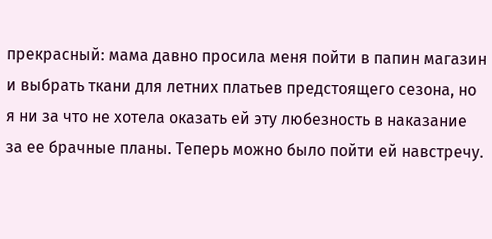прекрасный: мама давно просила меня пойти в папин магазин и выбрать ткани для летних платьев предстоящего сезона, но я ни за что не хотела оказать ей эту любезность в наказание за ее брачные планы. Теперь можно было пойти ей навстречу.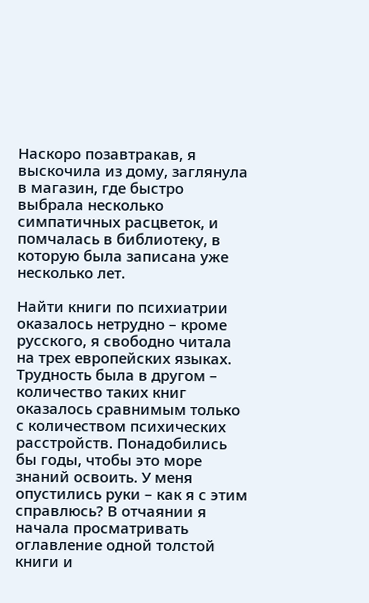Наскоро позавтракав, я выскочила из дому, заглянула в магазин, где быстро выбрала несколько симпатичных расцветок, и помчалась в библиотеку, в которую была записана уже несколько лет.

Найти книги по психиатрии оказалось нетрудно – кроме русского, я свободно читала на трех европейских языках. Трудность была в другом – количество таких книг оказалось сравнимым только с количеством психических расстройств. Понадобились бы годы, чтобы это море знаний освоить. У меня опустились руки – как я с этим справлюсь? В отчаянии я начала просматривать оглавление одной толстой книги и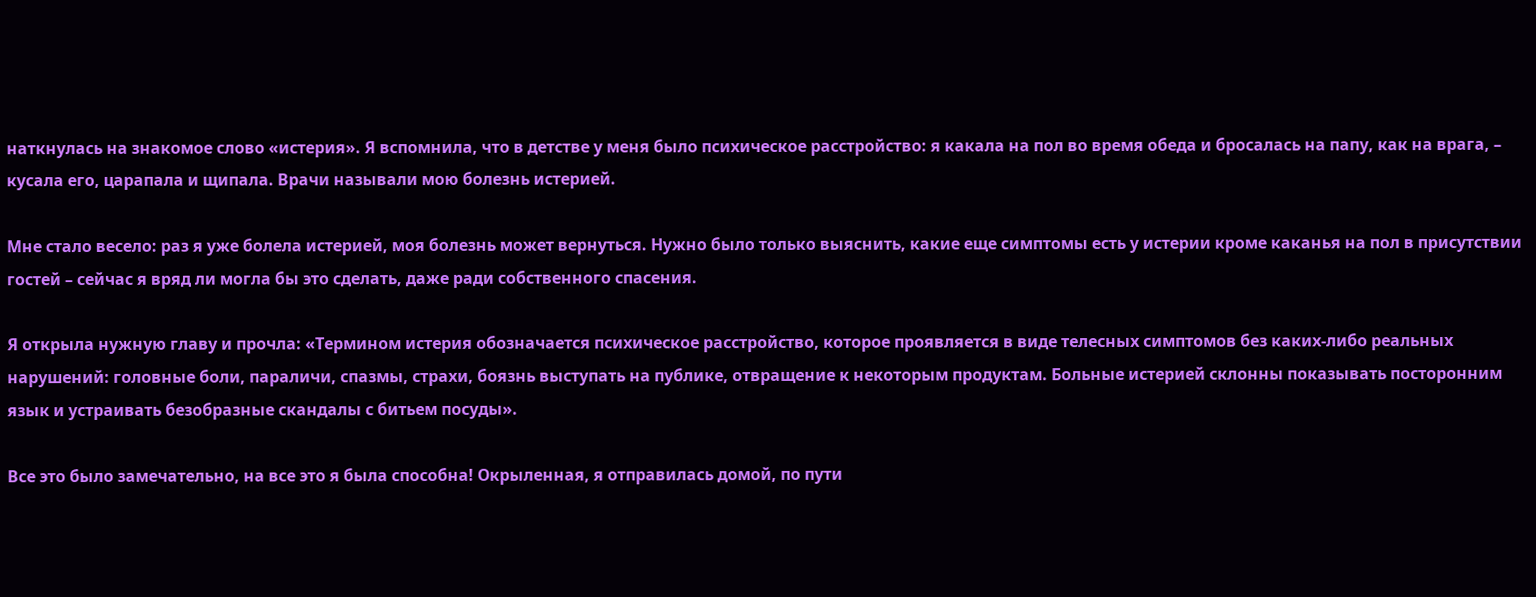наткнулась на знакомое слово «истерия». Я вспомнила, что в детстве у меня было психическое расстройство: я какала на пол во время обеда и бросалась на папу, как на врага, – кусала его, царапала и щипала. Врачи называли мою болезнь истерией.

Мне стало весело: раз я уже болела истерией, моя болезнь может вернуться. Нужно было только выяснить, какие еще симптомы есть у истерии кроме каканья на пол в присутствии гостей – сейчас я вряд ли могла бы это сделать, даже ради собственного спасения.

Я открыла нужную главу и прочла: «Термином истерия обозначается психическое расстройство, которое проявляется в виде телесных симптомов без каких-либо реальных нарушений: головные боли, параличи, спазмы, страхи, боязнь выступать на публике, отвращение к некоторым продуктам. Больные истерией склонны показывать посторонним язык и устраивать безобразные скандалы с битьем посуды».

Все это было замечательно, на все это я была способна! Окрыленная, я отправилась домой, по пути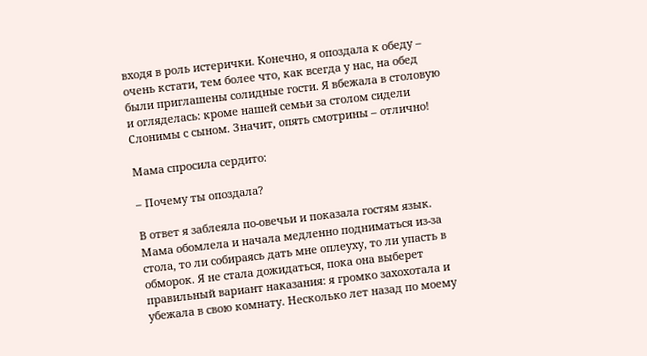входя в роль истерички. Конечно, я опоздала к обеду – очень кстати, тем более что, как всегда у нас, на обед были приглашены солидные гости. Я вбежала в столовую и огляделась: кроме нашей семьи за столом сидели Слонимы с сыном. Значит, опять смотрины – отлично!

Мама спросила сердито:

– Почему ты опоздала?

В ответ я заблеяла по-овечьи и показала гостям язык. Мама обомлела и начала медленно подниматься из-за стола, то ли собираясь дать мне оплеуху, то ли упасть в обморок. Я не стала дожидаться, пока она выберет правильный вариант наказания: я громко захохотала и убежала в свою комнату. Несколько лет назад по моему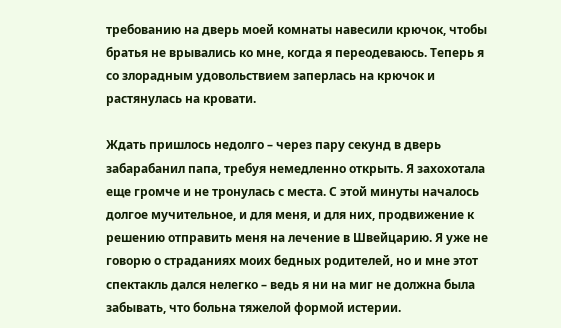требованию на дверь моей комнаты навесили крючок, чтобы братья не врывались ко мне, когда я переодеваюсь. Теперь я со злорадным удовольствием заперлась на крючок и растянулась на кровати.

Ждать пришлось недолго – через пару секунд в дверь забарабанил папа, требуя немедленно открыть. Я захохотала еще громче и не тронулась с места. С этой минуты началось долгое мучительное, и для меня, и для них, продвижение к решению отправить меня на лечение в Швейцарию. Я уже не говорю о страданиях моих бедных родителей, но и мне этот спектакль дался нелегко – ведь я ни на миг не должна была забывать, что больна тяжелой формой истерии.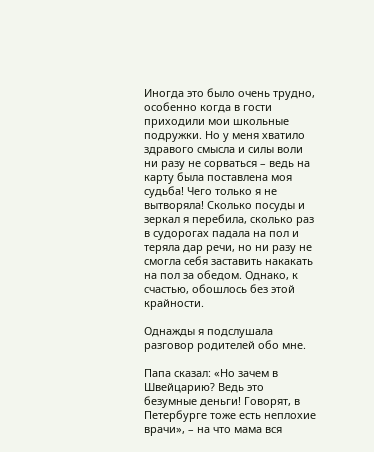Иногда это было очень трудно, особенно когда в гости приходили мои школьные подружки. Но у меня хватило здравого смысла и силы воли ни разу не сорваться – ведь на карту была поставлена моя судьба! Чего только я не вытворяла! Сколько посуды и зеркал я перебила, сколько раз в судорогах падала на пол и теряла дар речи, но ни разу не смогла себя заставить накакать на пол за обедом. Однако, к счастью, обошлось без этой крайности.

Однажды я подслушала разговор родителей обо мне.

Папа сказал: «Но зачем в Швейцарию? Ведь это безумные деньги! Говорят, в Петербурге тоже есть неплохие врачи», – на что мама вся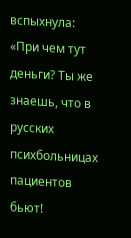вспыхнула: «При чем тут деньги? Ты же знаешь, что в русских психбольницах пациентов бьют!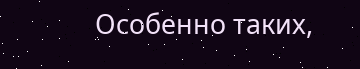Особенно таких,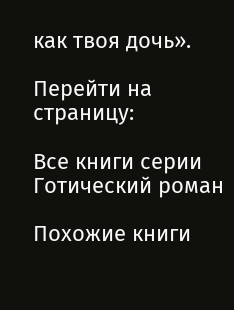как твоя дочь».

Перейти на страницу:

Все книги серии Готический роман

Похожие книги